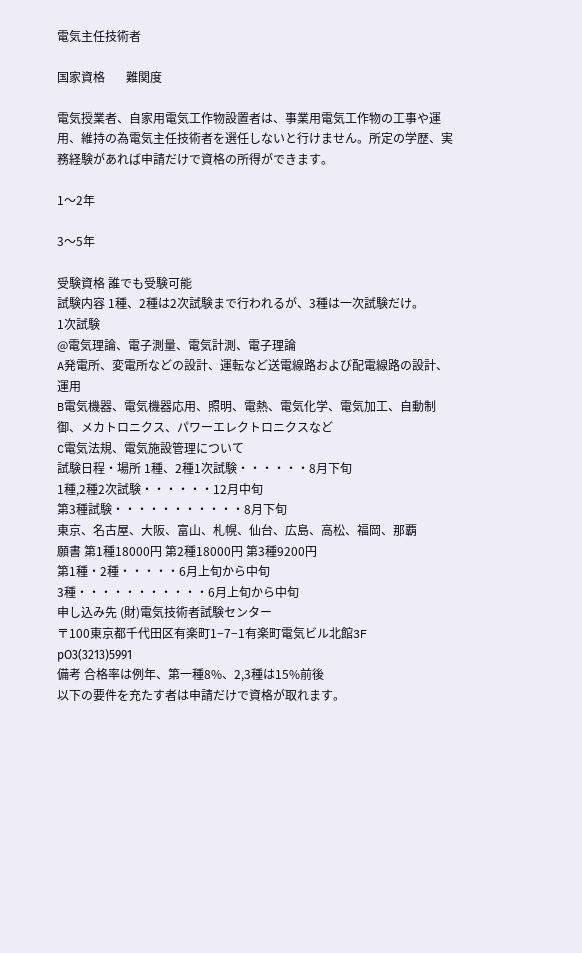電気主任技術者

国家資格       難関度

電気授業者、自家用電気工作物設置者は、事業用電気工作物の工事や運用、維持の為電気主任技術者を選任しないと行けません。所定の学歴、実務経験があれば申請だけで資格の所得ができます。

1〜2年

3〜5年

受験資格 誰でも受験可能
試験内容 1種、2種は2次試験まで行われるが、3種は一次試験だけ。
1次試験
@電気理論、電子測量、電気計測、電子理論
A発電所、変電所などの設計、運転など送電線路および配電線路の設計、運用
B電気機器、電気機器応用、照明、電熱、電気化学、電気加工、自動制御、メカトロニクス、パワーエレクトロニクスなど
C電気法規、電気施設管理について
試験日程・場所 1種、2種1次試験・・・・・・8月下旬
1種,2種2次試験・・・・・・12月中旬
第3種試験・・・・・・・・・・・8月下旬
東京、名古屋、大阪、富山、札幌、仙台、広島、高松、福岡、那覇
願書 第1種18000円 第2種18000円 第3種9200円
第1種・2種・・・・・6月上旬から中旬
3種・・・・・・・・・・・6月上旬から中旬
申し込み先 (財)電気技術者試験センター
〒100東京都千代田区有楽町1−7−1有楽町電気ビル北館3F
рO3(3213)5991
備考 合格率は例年、第一種8%、2,3種は15%前後
以下の要件を充たす者は申請だけで資格が取れます。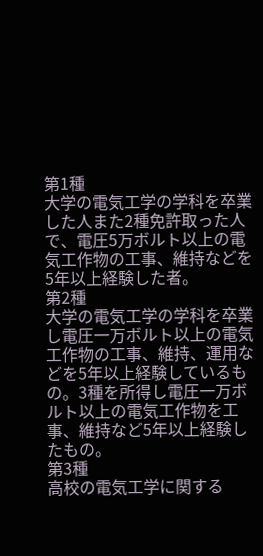第1種
大学の電気工学の学科を卒業した人また2種免許取った人で、電圧5万ボルト以上の電気工作物の工事、維持などを5年以上経験した者。
第2種
大学の電気工学の学科を卒業し電圧一万ボルト以上の電気工作物の工事、維持、運用などを5年以上経験しているもの。3種を所得し電圧一万ボルト以上の電気工作物を工事、維持など5年以上経験したもの。
第3種
高校の電気工学に関する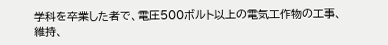学科を卒業した者で、電圧500ボルト以上の電気工作物の工事、維持、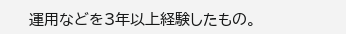運用などを3年以上経験したもの。